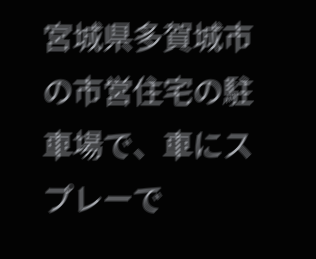宮城県多賀城市の市営住宅の駐車場で、車にスプレーで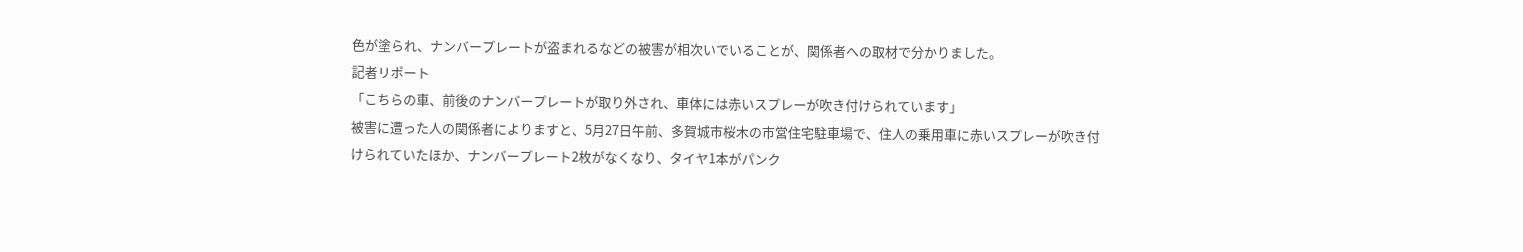色が塗られ、ナンバープレートが盗まれるなどの被害が相次いでいることが、関係者への取材で分かりました。
記者リポート
「こちらの車、前後のナンバープレートが取り外され、車体には赤いスプレーが吹き付けられています」
被害に遭った人の関係者によりますと、5月27日午前、多賀城市桜木の市営住宅駐車場で、住人の乗用車に赤いスプレーが吹き付けられていたほか、ナンバープレート2枚がなくなり、タイヤ1本がパンク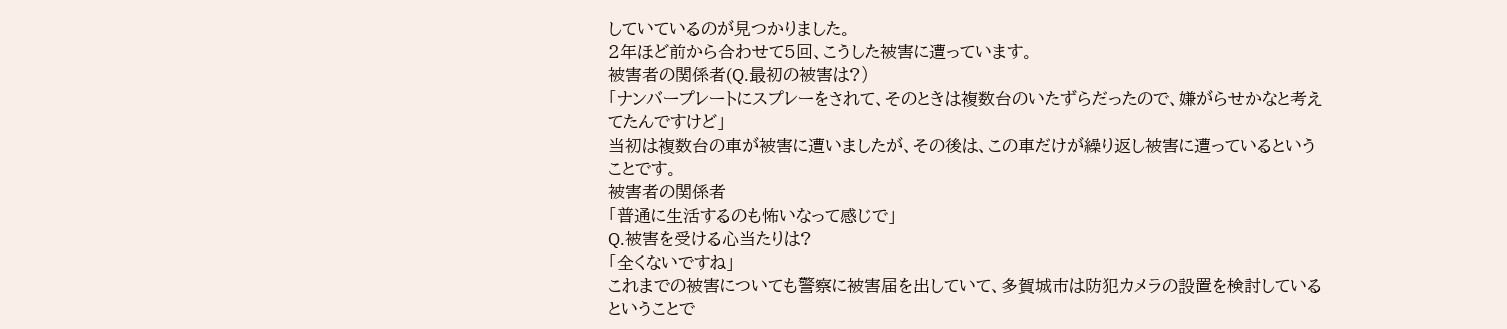していているのが見つかりました。
2年ほど前から合わせて5回、こうした被害に遭っています。
被害者の関係者(Q.最初の被害は?)
「ナンバープレートにスプレーをされて、そのときは複数台のいたずらだったので、嫌がらせかなと考えてたんですけど」
当初は複数台の車が被害に遭いましたが、その後は、この車だけが繰り返し被害に遭っているということです。
被害者の関係者
「普通に生活するのも怖いなって感じで」
Q.被害を受ける心当たりは?
「全くないですね」
これまでの被害についても警察に被害届を出していて、多賀城市は防犯カメラの設置を検討しているということで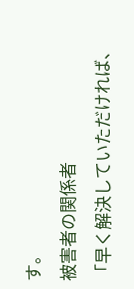す。
被害者の関係者
「早く解決していただければ、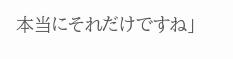本当にそれだけですね」